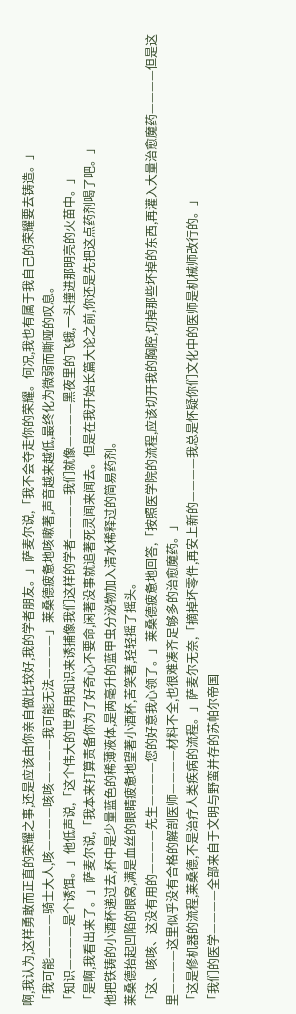啊,我认为,这样勇敢而正直的荣耀之事,还是应该由你亲自做比较好,我的学者朋友。」萨麦尔说,「我不会夺走你的荣耀。何况,我也有属于我自己的荣耀要去铸造。」
「我可能————骑士大人,咳————咳咳————我可能无法————」莱桑德疲惫地咳嗽著,声音越来越低,最终化为微弱而嘶哑的叹息。
「知识————是个诱饵。」他低声说,「这个伟大的世界用知识来诱捕像我们这样的学者————我们就像————黑夜里的飞蛾,一头撞进那明亮的火苗中。」
「是啊,我看出来了。」萨麦尔说,「我本来打算责备你为了好奇心不要命,闲著没事就追著死灵闻来闻去。但是在我开始长篇大论之前,你还是先把这点药剂喝了吧。」
他把铁铸的小酒杯递过去,杯中是少量蓝色的稀薄液体,是两毫升的蓝甲虫分泌物加入清水稀释过的简易药剂。
莱桑德抬起凹陷的眼窝,满是血丝的眼睛疲惫地望著小酒杯,苦笑著,轻轻摇了摇头。
「这、咳咳、这没有用的————先生————您的好意我心领了。」莱桑德疲惫地回答,「按照医学院的流程,应该切开我的胸腔,切掉那些坏掉的东西,再灌入大量治愈魔药————但是这里————这里似乎没有合格的解剖医师————材料不全,也很难凑齐足够多的治愈魔药。」
「这是修机器的流程,莱桑德,不是治疗人类疾病的流程。」萨麦尔无奈,「摘掉坏零件,再安上新的————我总是怀疑你们文化中的医师是机械师改行的。」
「我们的医学————全部来自于文明与野蛮并存的苏帕尔帝国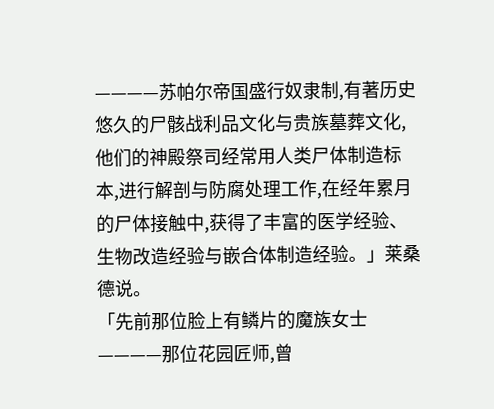————苏帕尔帝国盛行奴隶制,有著历史悠久的尸骸战利品文化与贵族墓葬文化,他们的神殿祭司经常用人类尸体制造标本,进行解剖与防腐处理工作,在经年累月的尸体接触中,获得了丰富的医学经验、生物改造经验与嵌合体制造经验。」莱桑德说。
「先前那位脸上有鳞片的魔族女士————那位花园匠师,曾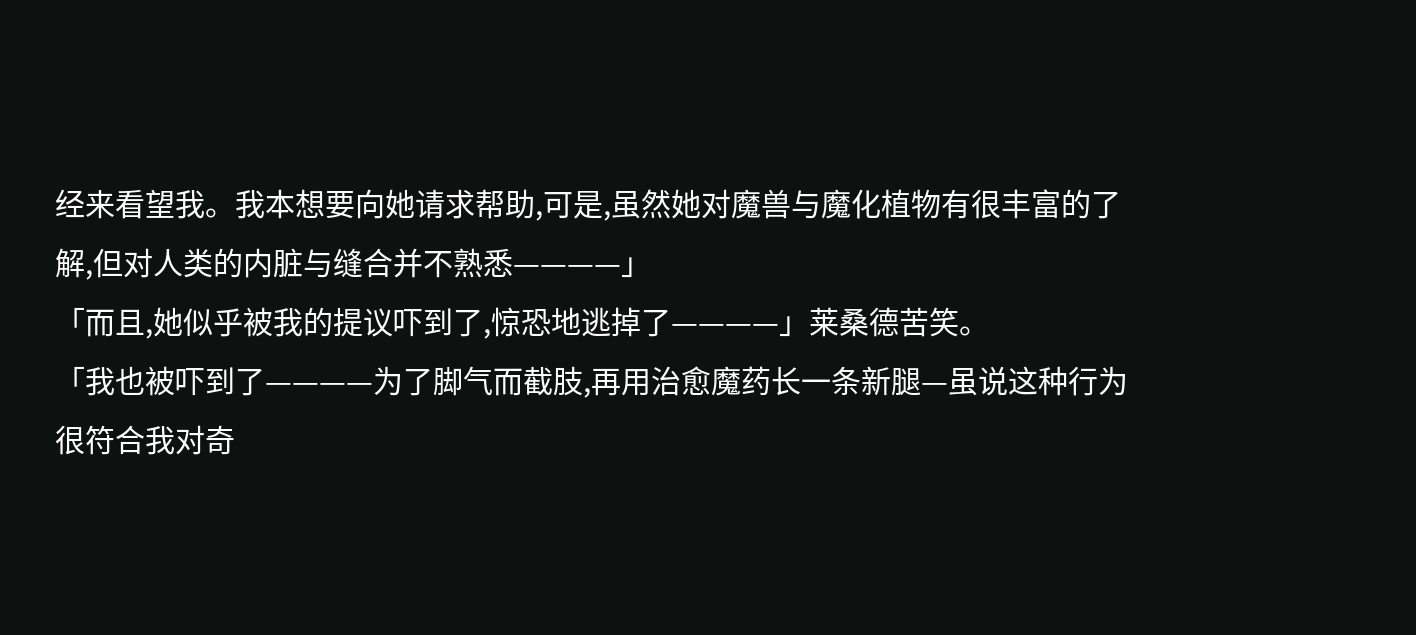经来看望我。我本想要向她请求帮助,可是,虽然她对魔兽与魔化植物有很丰富的了解,但对人类的内脏与缝合并不熟悉————」
「而且,她似乎被我的提议吓到了,惊恐地逃掉了————」莱桑德苦笑。
「我也被吓到了————为了脚气而截肢,再用治愈魔药长一条新腿—虽说这种行为很符合我对奇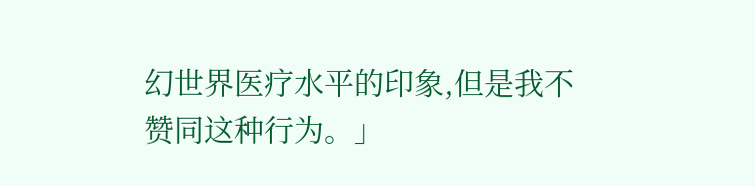幻世界医疗水平的印象,但是我不赞同这种行为。」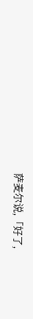萨麦尔说,「好了,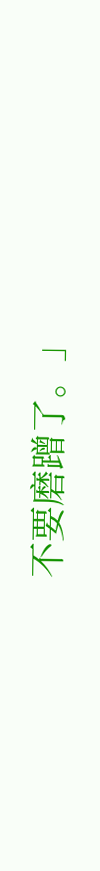不要磨蹭了。」